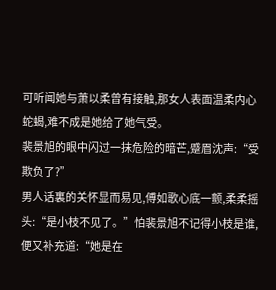可听闻她与萧以柔曾有接触,那女人表面温柔内心蛇蝎,难不成是她给了她气受。
裴景旭的眼中闪过一抹危险的暗芒,蹙眉沈声:“受欺负了?”
男人话裏的关怀显而易见,傅如歌心底一颤,柔柔摇头:“是小枝不见了。”怕裴景旭不记得小枝是谁,便又补充道:“她是在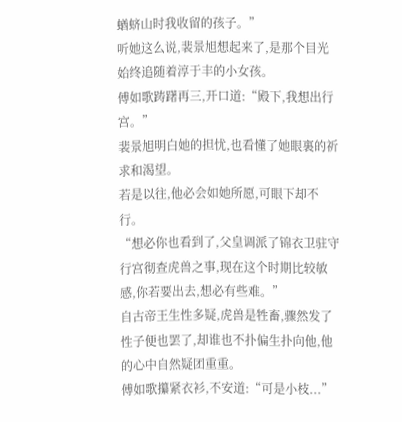蝤蛴山时我收留的孩子。”
听她这么说,裴景旭想起来了,是那个目光始终追随着淳于丰的小女孩。
傅如歌踌躇再三,开口道:“殿下,我想出行宫。”
裴景旭明白她的担忧,也看懂了她眼裏的祈求和渴望。
若是以往,他必会如她所愿,可眼下却不行。
“想必你也看到了,父皇调派了锦衣卫驻守行宫彻查虎兽之事,现在这个时期比较敏感,你若要出去,想必有些难。”
自古帝王生性多疑,虎兽是牲畜,骤然发了性子便也罢了,却谁也不扑偏生扑向他,他的心中自然疑团重重。
傅如歌攥紧衣衫,不安道:“可是小枝...”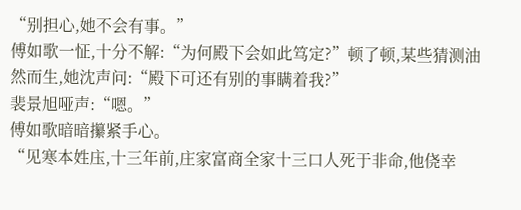“别担心,她不会有事。”
傅如歌一怔,十分不解:“为何殿下会如此笃定?”顿了顿,某些猜测油然而生,她沈声问:“殿下可还有别的事瞒着我?”
裴景旭哑声:“嗯。”
傅如歌暗暗攥紧手心。
“见寒本姓庒,十三年前,庄家富商全家十三口人死于非命,他侥幸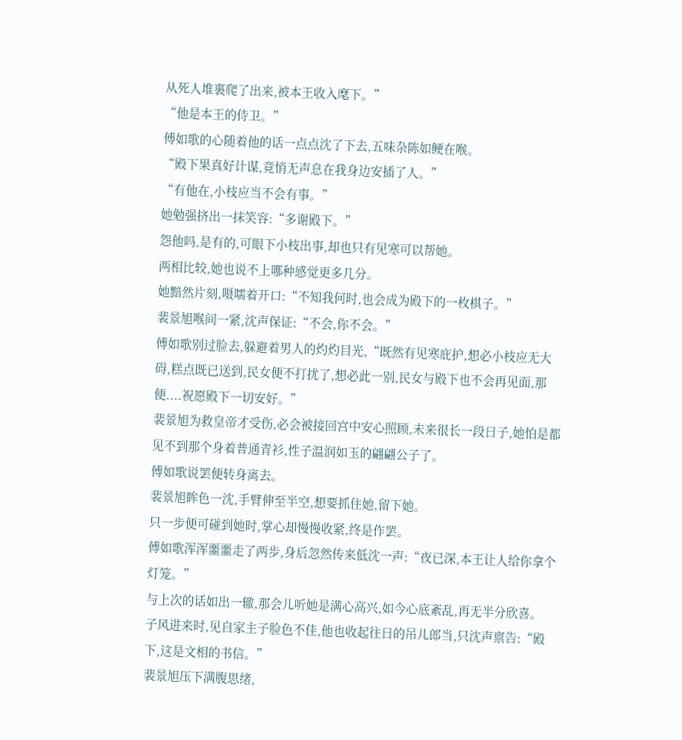从死人堆裏爬了出来,被本王收入麾下。”
“他是本王的侍卫。”
傅如歌的心随着他的话一点点沈了下去,五味杂陈如鲠在喉。
“殿下果真好计谋,竟悄无声息在我身边安插了人。”
“有他在,小枝应当不会有事。”
她勉强挤出一抹笑容:“多谢殿下。”
怨他吗,是有的,可眼下小枝出事,却也只有见寒可以帮她。
两相比较,她也说不上哪种感觉更多几分。
她黯然片刻,嗫嚅着开口:“不知我何时,也会成为殿下的一枚棋子。”
裴景旭喉间一紧,沈声保证:“不会,你不会。”
傅如歌别过脸去,躲避着男人的灼灼目光,“既然有见寒庇护,想必小枝应无大碍,糕点既已送到,民女便不打扰了,想必此一别,民女与殿下也不会再见面,那便....祝愿殿下一切安好。”
裴景旭为救皇帝才受伤,必会被接回宫中安心照顾,未来很长一段日子,她怕是都见不到那个身着普通青衫,性子温润如玉的翩翩公子了。
傅如歌说罢便转身离去。
裴景旭眸色一沈,手臂伸至半空,想要抓住她,留下她。
只一步便可碰到她时,掌心却慢慢收紧,终是作罢。
傅如歌浑浑噩噩走了两步,身后忽然传来低沈一声:“夜已深,本王让人给你拿个灯笼。”
与上次的话如出一辙,那会儿听她是满心高兴,如今心底紊乱,再无半分欣喜。
子风进来时,见自家主子脸色不佳,他也收起往日的吊儿郎当,只沈声禀告:“殿下,这是文相的书信。”
裴景旭压下满腹思绪,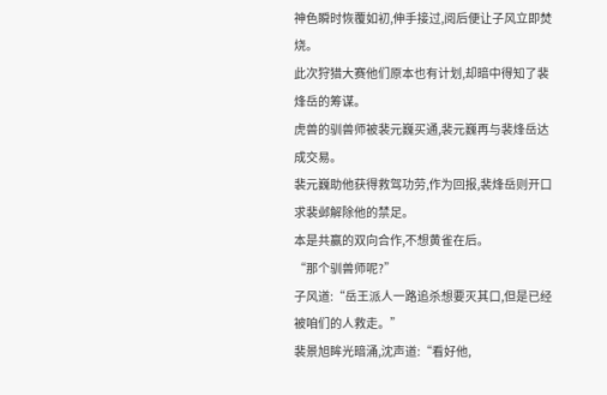神色瞬时恢覆如初,伸手接过,阅后便让子风立即焚烧。
此次狩猎大赛他们原本也有计划,却暗中得知了裴烽岳的筹谋。
虎兽的驯兽师被裴元巍买通,裴元巍再与裴烽岳达成交易。
裴元巍助他获得救驾功劳,作为回报,裴烽岳则开口求裴邺解除他的禁足。
本是共赢的双向合作,不想黄雀在后。
“那个驯兽师呢?”
子风道:“岳王派人一路追杀想要灭其口,但是已经被咱们的人救走。”
裴景旭眸光暗涌,沈声道:“看好他,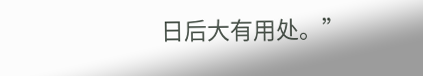日后大有用处。”